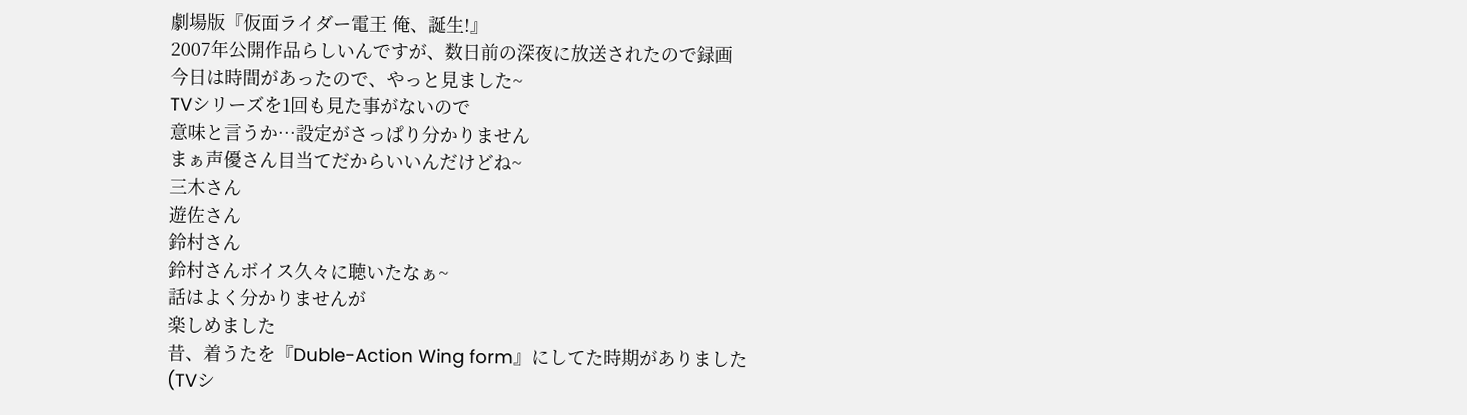劇場版『仮面ライダー電王 俺、誕生!』
2007年公開作品らしいんですが、数日前の深夜に放送されたので録画
今日は時間があったので、やっと見ました~
TVシリーズを1回も見た事がないので
意味と言うか…設定がさっぱり分かりません
まぁ声優さん目当てだからいいんだけどね~
三木さん
遊佐さん
鈴村さん
鈴村さんボイス久々に聴いたなぁ~
話はよく分かりませんが
楽しめました
昔、着うたを『Duble-Action Wing form』にしてた時期がありました
(TVシ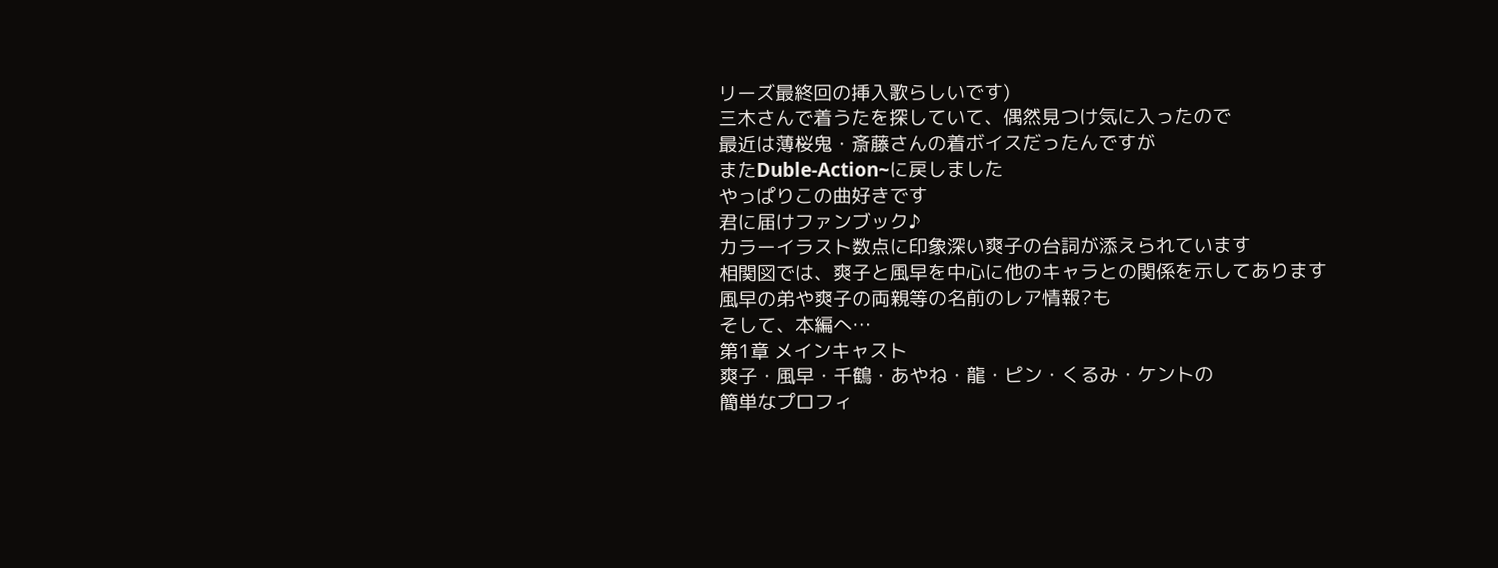リーズ最終回の挿入歌らしいです)
三木さんで着うたを探していて、偶然見つけ気に入ったので
最近は薄桜鬼・斎藤さんの着ボイスだったんですが
またDuble-Action~に戻しました
やっぱりこの曲好きです
君に届けファンブック♪
カラーイラスト数点に印象深い爽子の台詞が添えられています
相関図では、爽子と風早を中心に他のキャラとの関係を示してあります
風早の弟や爽子の両親等の名前のレア情報?も
そして、本編へ…
第1章 メインキャスト
爽子・風早・千鶴・あやね・龍・ピン・くるみ・ケントの
簡単なプロフィ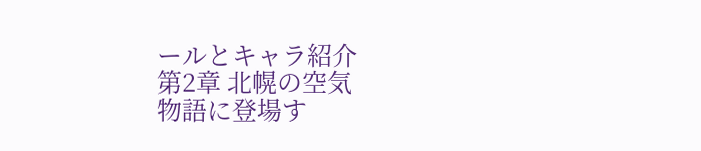ールとキャラ紹介
第2章 北幌の空気
物語に登場す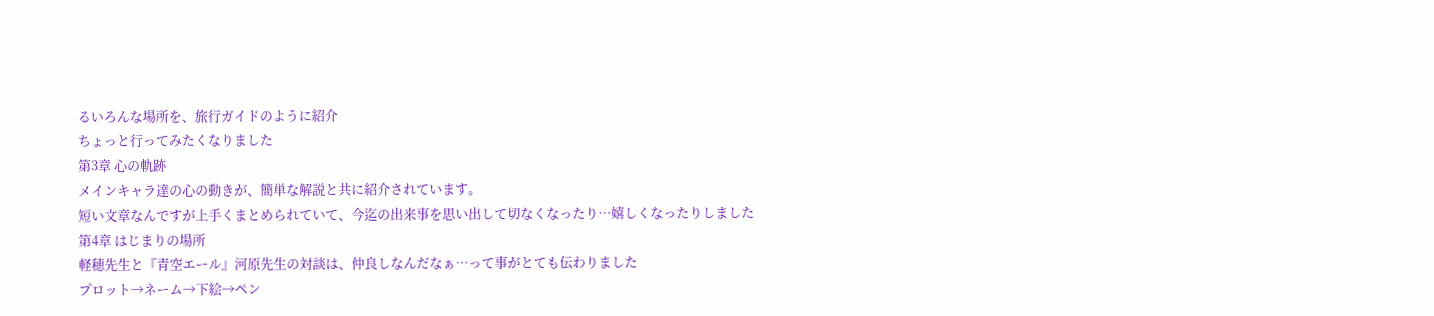るいろんな場所を、旅行ガイドのように紹介
ちょっと行ってみたくなりました
第3章 心の軌跡
メインキャラ達の心の動きが、簡単な解説と共に紹介されています。
短い文章なんですが上手くまとめられていて、今迄の出来事を思い出して切なくなったり…嬉しくなったりしました
第4章 はじまりの場所
軽穂先生と『青空エール』河原先生の対談は、仲良しなんだなぁ…って事がとても伝わりました
プロット→ネーム→下絵→ペン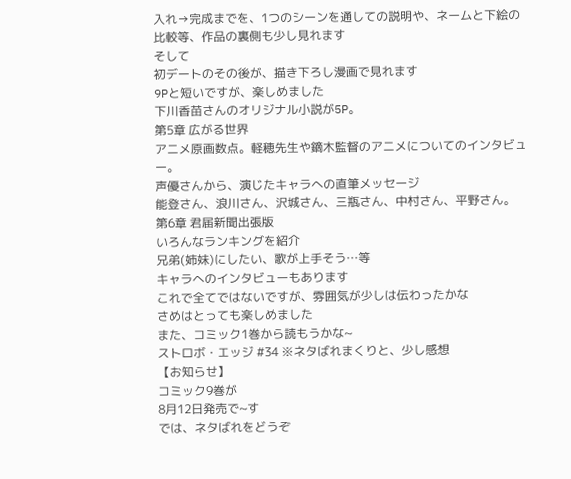入れ→完成までを、1つのシーンを通しての説明や、ネームと下絵の比較等、作品の裏側も少し見れます
そして
初デートのその後が、描き下ろし漫画で見れます
9Pと短いですが、楽しめました
下川香苗さんのオリジナル小説が5P。
第5章 広がる世界
アニメ原画数点。軽穂先生や鏑木監督のアニメについてのインタビュー。
声優さんから、演じたキャラへの直筆メッセージ
能登さん、浪川さん、沢城さん、三瓶さん、中村さん、平野さん。
第6章 君届新聞出張版
いろんなランキングを紹介
兄弟(姉妹)にしたい、歌が上手そう…等
キャラへのインタビューもあります
これで全てではないですが、雰囲気が少しは伝わったかな
さめはとっても楽しめました
また、コミック1巻から読もうかな~
ストロボ・エッジ #34 ※ネタばれまくりと、少し感想
【お知らせ】
コミック9巻が
8月12日発売で~す
では、ネタばれをどうぞ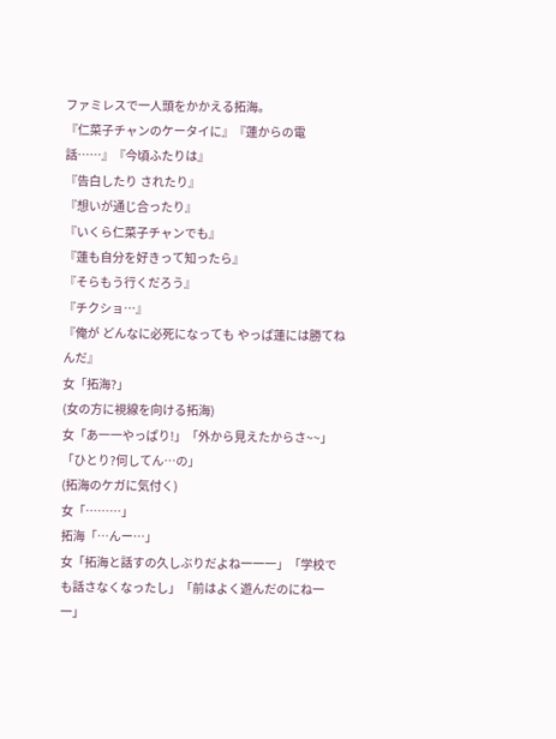ファミレスで一人頭をかかえる拓海。
『仁菜子チャンのケータイに』『蓮からの電話……』『今頃ふたりは』
『告白したり されたり』
『想いが通じ合ったり』
『いくら仁菜子チャンでも』
『蓮も自分を好きって知ったら』
『そらもう行くだろう』
『チクショ…』
『俺が どんなに必死になっても やっぱ蓮には勝てねんだ』
女「拓海?」
(女の方に視線を向ける拓海)
女「あ一一やっぱり!」「外から見えたからさ~~」「ひとり?何してん…の」
(拓海のケガに気付く)
女「………」
拓海「…んー…」
女「拓海と話すの久しぶりだよね一一一」「学校でも話さなくなったし」「前はよく遊んだのにね一一」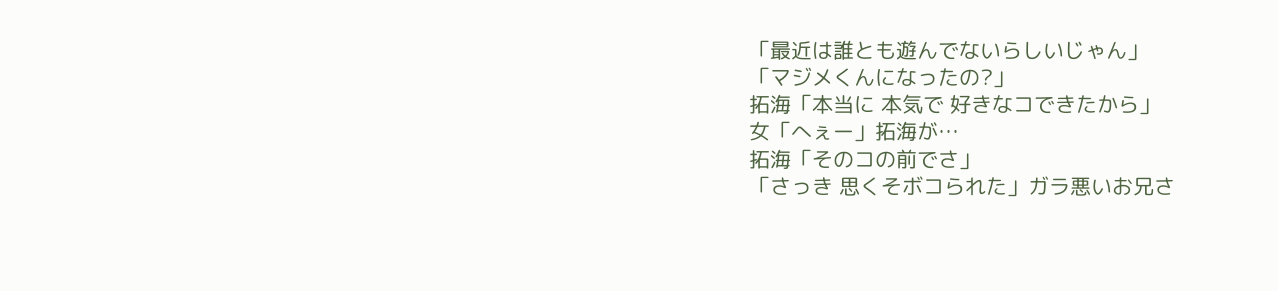「最近は誰とも遊んでないらしいじゃん」
「マジメくんになったの?」
拓海「本当に 本気で 好きなコできたから」
女「へぇー」拓海が…
拓海「そのコの前でさ」
「さっき 思くそボコられた」ガラ悪いお兄さ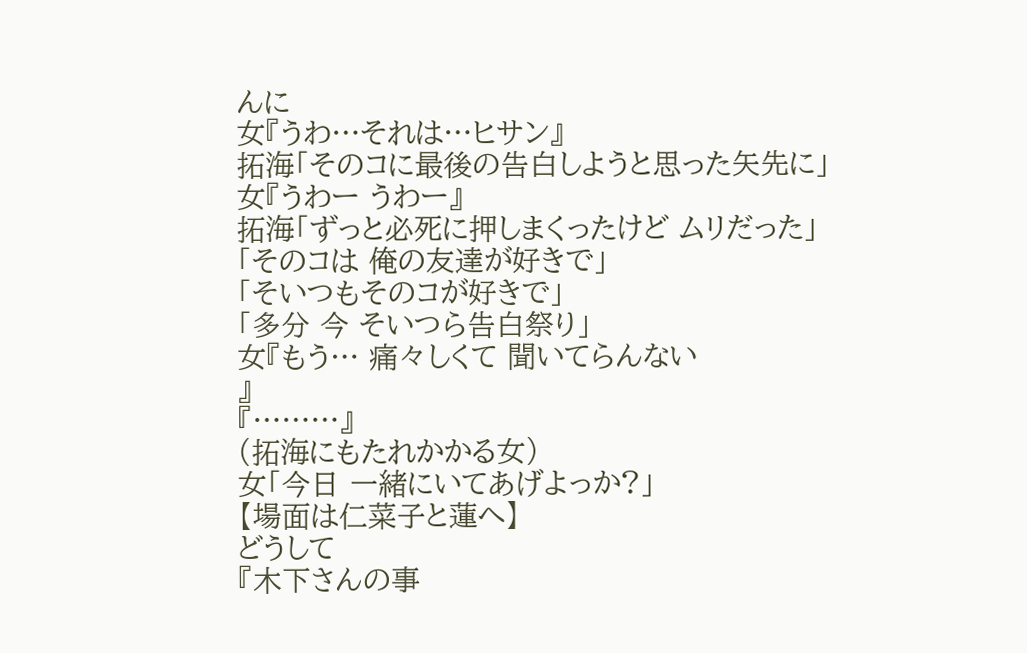んに
女『うわ…それは…ヒサン』
拓海「そのコに最後の告白しようと思った矢先に」
女『うわー うわー』
拓海「ずっと必死に押しまくったけど ムリだった」
「そのコは 俺の友達が好きで」
「そいつもそのコが好きで」
「多分 今 そいつら告白祭り」
女『もう… 痛々しくて 聞いてらんない
』
『………』
(拓海にもたれかかる女)
女「今日 一緒にいてあげよっか?」
【場面は仁菜子と蓮へ】
どうして
『木下さんの事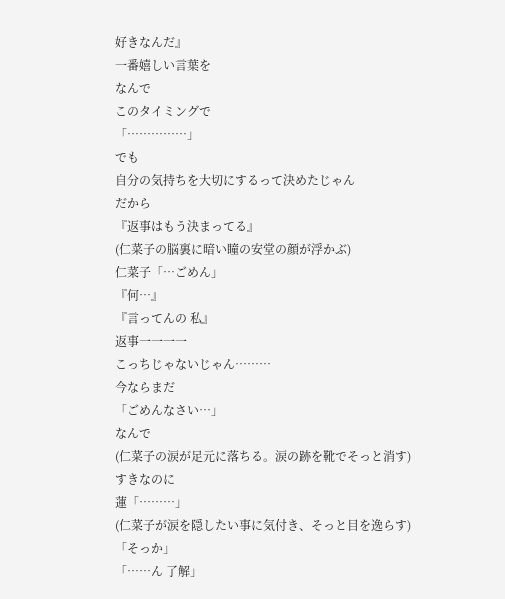好きなんだ』
一番嬉しい言葉を
なんで
このタイミングで
「……………」
でも
自分の気持ちを大切にするって決めたじゃん
だから
『返事はもう決まってる』
(仁菜子の脳裏に暗い瞳の安堂の顔が浮かぶ)
仁菜子「…ごめん」
『何…』
『言ってんの 私』
返事一一一一
こっちじゃないじゃん………
今ならまだ
「ごめんなさい…」
なんで
(仁菜子の涙が足元に落ちる。涙の跡を靴でそっと消す)
すきなのに
蓮「………」
(仁菜子が涙を隠したい事に気付き、そっと目を逸らす)
「そっか」
「……ん 了解」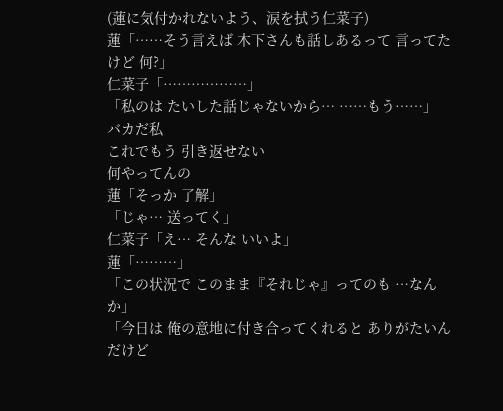(蓮に気付かれないよう、涙を拭う仁菜子)
蓮「……そう言えば 木下さんも話しあるって 言ってたけど 何?」
仁菜子「………………」
「私のは たいした話じゃないから… ……もう……」
バカだ私
これでもう 引き返せない
何やってんの
蓮「そっか 了解」
「じゃ… 送ってく」
仁菜子「え… そんな いいよ」
蓮「………」
「この状況で このまま『それじゃ』ってのも …なんか」
「今日は 俺の意地に付き合ってくれると ありがたいんだけど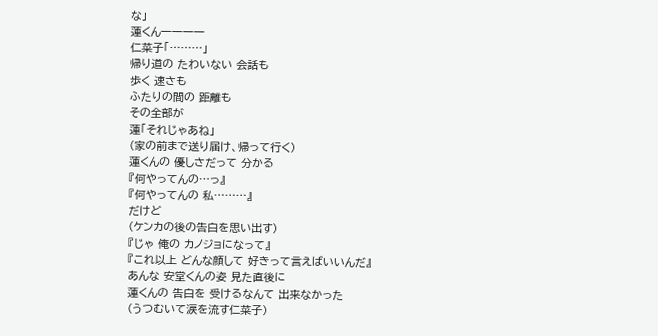な」
蓮くん一一一一
仁菜子「………」
帰り道の たわいない 会話も
歩く 速さも
ふたりの間の 距離も
その全部が
蓮「それじゃあね」
(家の前まで送り届け、帰って行く)
蓮くんの 優しさだって 分かる
『何やってんの…っ』
『何やってんの 私………』
だけど
(ケンカの後の告白を思い出す)
『じゃ 俺の カノジョになって』
『これ以上 どんな顔して 好きって言えばいいんだ』
あんな 安堂くんの姿 見た直後に
蓮くんの 告白を 受けるなんて 出来なかった
(うつむいて涙を流す仁菜子)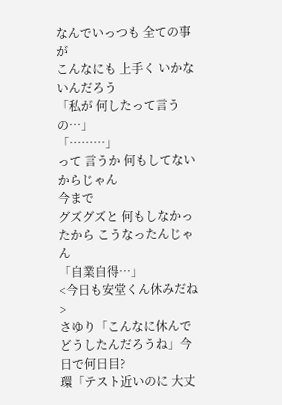なんでいっつも 全ての事が
こんなにも 上手く いかないんだろう
「私が 何したって言うの…」
「………」
って 言うか 何もしてないからじゃん
今まで
グズグズと 何もしなかったから こうなったんじゃん
「自業自得…」
<今日も安堂くん休みだね>
さゆり「こんなに休んで どうしたんだろうね」今日で何日目?
環「テスト近いのに 大丈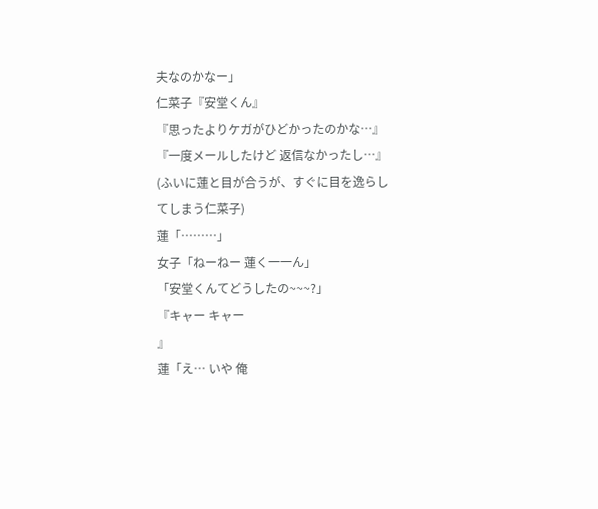夫なのかなー」
仁菜子『安堂くん』
『思ったよりケガがひどかったのかな…』
『一度メールしたけど 返信なかったし…』
(ふいに蓮と目が合うが、すぐに目を逸らしてしまう仁菜子)
蓮「………」
女子「ねーねー 蓮く一一ん」
「安堂くんてどうしたの~~~?」
『キャー キャー
』
蓮「え… いや 俺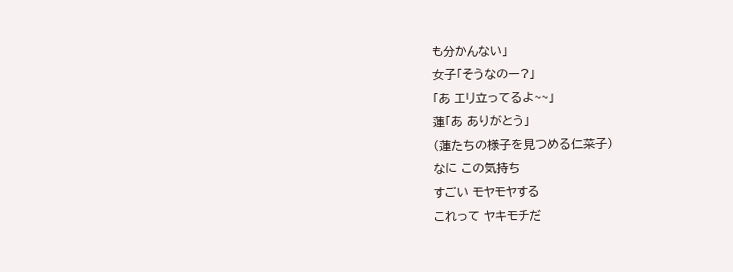も分かんない」
女子「そうなのー?」
「あ エリ立ってるよ~~」
蓮「あ ありがとう」
(蓮たちの様子を見つめる仁菜子)
なに この気持ち
すごい モヤモヤする
これって ヤキモチだ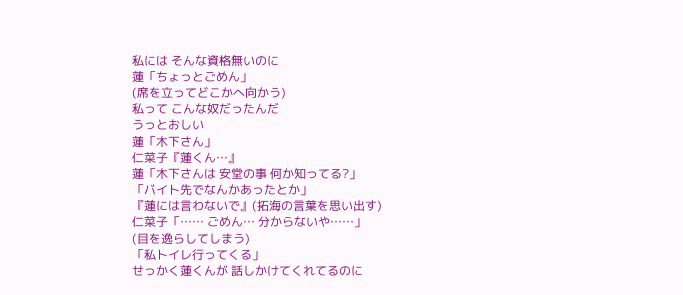私には そんな資格無いのに
蓮「ちょっとごめん」
(席を立ってどこかへ向かう)
私って こんな奴だったんだ
うっとおしい
蓮「木下さん」
仁菜子『蓮くん…』
蓮「木下さんは 安堂の事 何か知ってる?」
「バイト先でなんかあったとか」
『蓮には言わないで』(拓海の言葉を思い出す)
仁菜子「…… ごめん… 分からないや……」
(目を逸らしてしまう)
「私トイレ行ってくる」
せっかく蓮くんが 話しかけてくれてるのに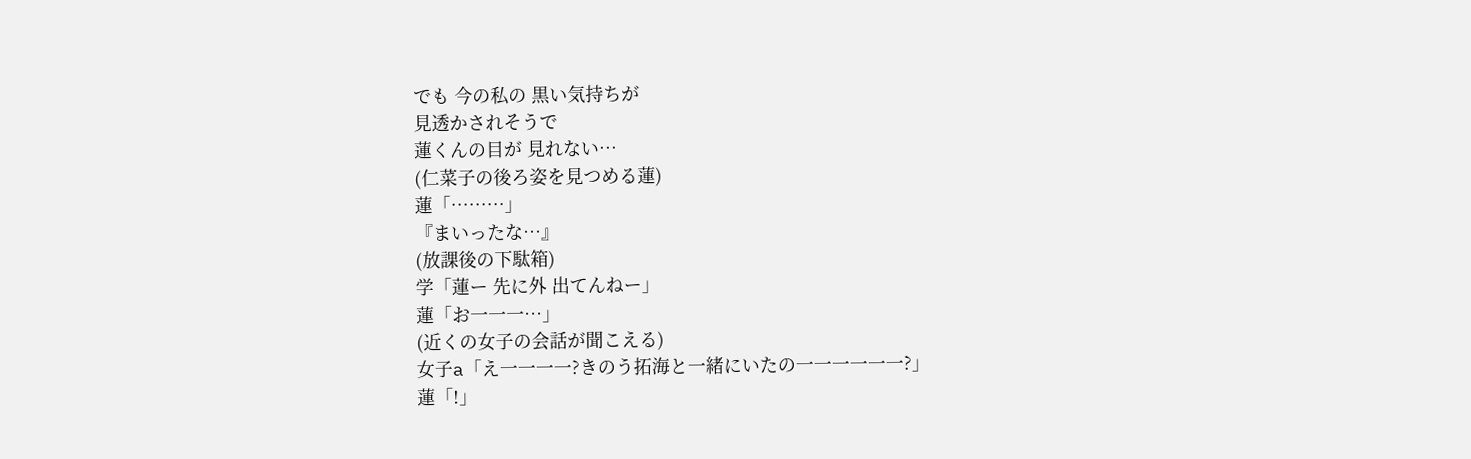でも 今の私の 黒い気持ちが
見透かされそうで
蓮くんの目が 見れない…
(仁菜子の後ろ姿を見つめる蓮)
蓮「………」
『まいったな…』
(放課後の下駄箱)
学「蓮ー 先に外 出てんねー」
蓮「お一一一…」
(近くの女子の会話が聞こえる)
女子a「え一一一一?きのう拓海と一緒にいたの一一一一一一?」
蓮「!」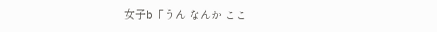女子b「うん なんか ここ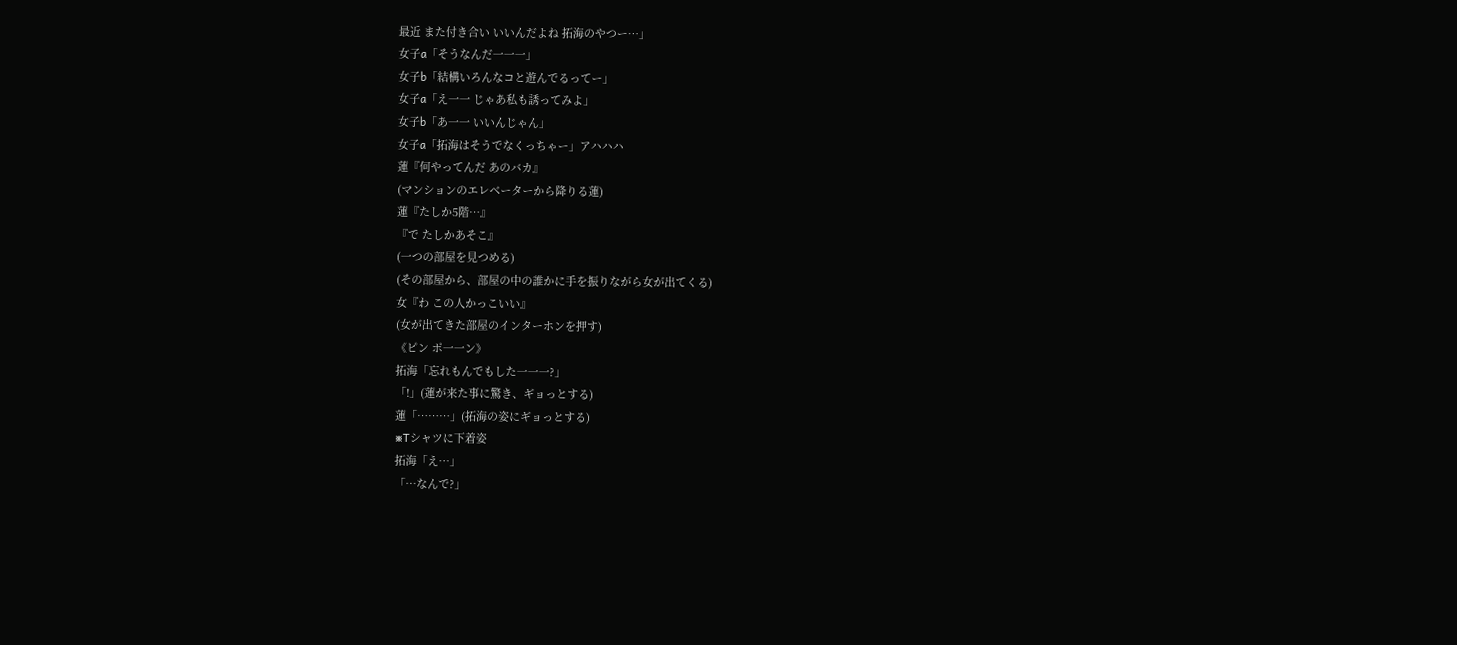最近 また付き合い いいんだよね 拓海のやつー…」
女子a「そうなんだ一一一」
女子b「結構いろんなコと遊んでるってー」
女子a「え一一 じゃあ私も誘ってみよ」
女子b「あ一一 いいんじゃん」
女子a「拓海はそうでなくっちゃー」アハハハ
蓮『何やってんだ あのバカ』
(マンションのエレベーターから降りる蓮)
蓮『たしか5階…』
『で たしかあそこ』
(一つの部屋を見つめる)
(その部屋から、部屋の中の誰かに手を振りながら女が出てくる)
女『わ この人かっこいい』
(女が出てきた部屋のインターホンを押す)
《ピン ポ一一ン》
拓海「忘れもんでもした一一一?」
「!」(蓮が来た事に驚き、ギョっとする)
蓮「………」(拓海の姿にギョっとする)
※Tシャツに下着姿
拓海「え…」
「…なんで?」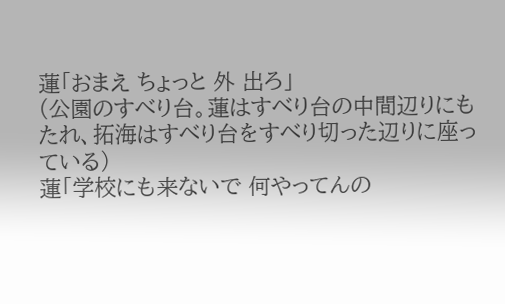蓮「おまえ ちょっと 外 出ろ」
(公園のすべり台。蓮はすべり台の中間辺りにもたれ、拓海はすべり台をすべり切った辺りに座っている)
蓮「学校にも来ないで 何やってんの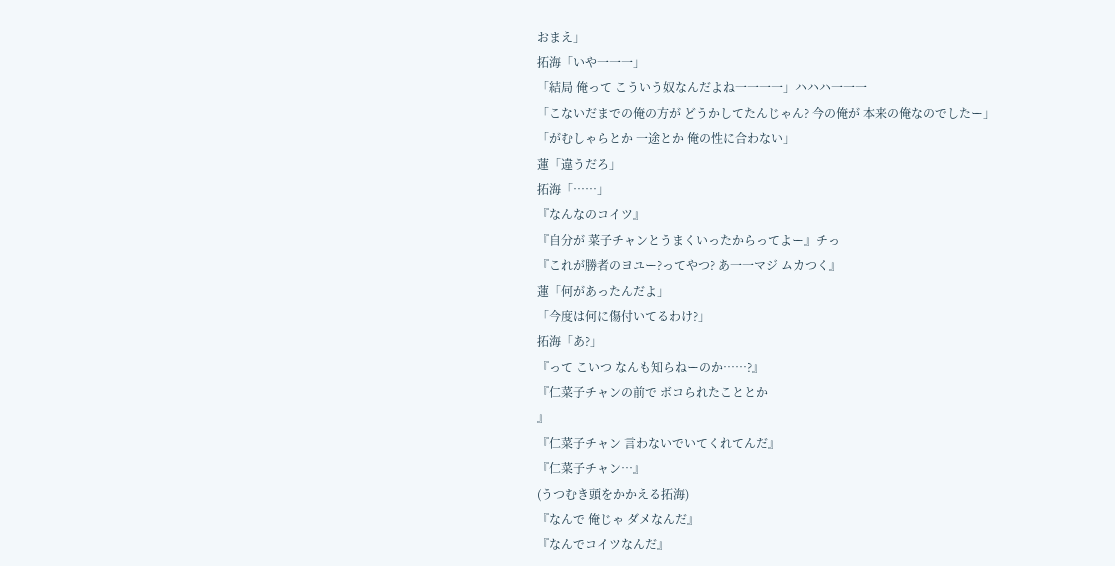おまえ」
拓海「いや一一一」
「結局 俺って こういう奴なんだよね一一一一」ハハハ一一一
「こないだまでの俺の方が どうかしてたんじゃん? 今の俺が 本来の俺なのでしたー」
「がむしゃらとか 一途とか 俺の性に合わない」
蓮「違うだろ」
拓海「……」
『なんなのコイツ』
『自分が 菜子チャンとうまくいったからってよー』チっ
『これが勝者のヨユー?ってやつ? あ一一マジ ムカつく』
蓮「何があったんだよ」
「今度は何に傷付いてるわけ?」
拓海「あ?」
『って こいつ なんも知らねーのか……?』
『仁菜子チャンの前で ボコられたこととか
』
『仁菜子チャン 言わないでいてくれてんだ』
『仁菜子チャン…』
(うつむき頭をかかえる拓海)
『なんで 俺じゃ ダメなんだ』
『なんでコイツなんだ』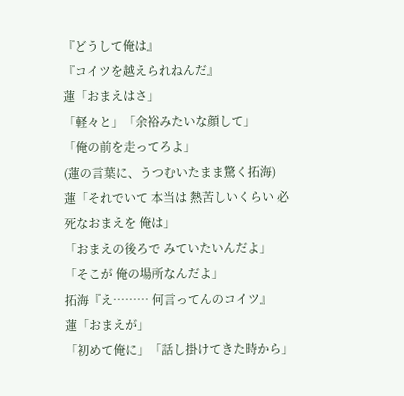『どうして俺は』
『コイツを越えられねんだ』
蓮「おまえはさ」
「軽々と」「余裕みたいな顔して」
「俺の前を走ってろよ」
(蓮の言葉に、うつむいたまま驚く拓海)
蓮「それでいて 本当は 熱苦しいくらい 必死なおまえを 俺は」
「おまえの後ろで みていたいんだよ」
「そこが 俺の場所なんだよ」
拓海『え……… 何言ってんのコイツ』
蓮「おまえが」
「初めて俺に」「話し掛けてきた時から」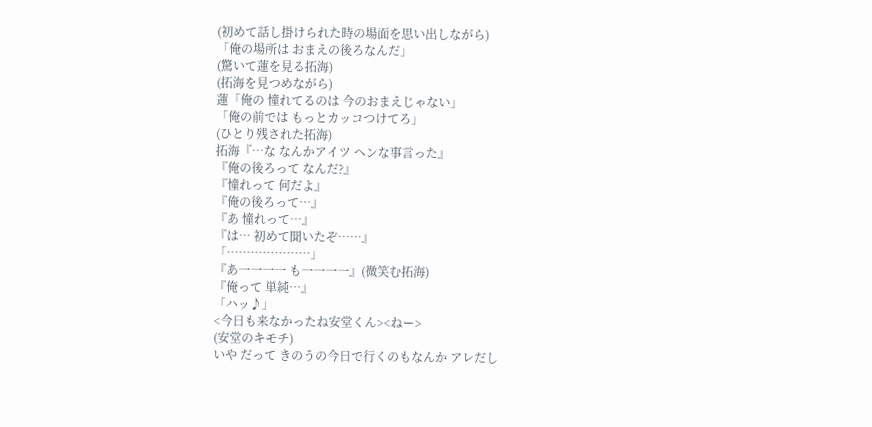(初めて話し掛けられた時の場面を思い出しながら)
「俺の場所は おまえの後ろなんだ」
(驚いて蓮を見る拓海)
(拓海を見つめながら)
蓮「俺の 憧れてるのは 今のおまえじゃない」
「俺の前では もっとカッコつけてろ」
(ひとり残された拓海)
拓海『…な なんかアイツ ヘンな事言った』
『俺の後ろって なんだ?』
『憧れって 何だよ』
『俺の後ろって…』
『あ 憧れって…』
『は… 初めて聞いたぞ……』
「…………………」
『あ一一一一 も一一一一』(微笑む拓海)
『俺って 単純…』
「ハッ♪」
<今日も来なかったね安堂くん><ねー>
(安堂のキモチ)
いや だって きのうの今日で行くのもなんか アレだし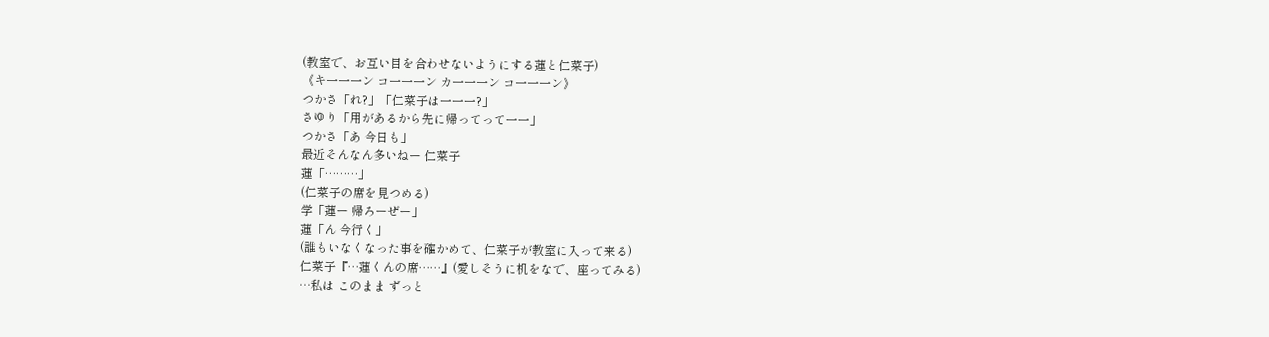(教室で、お互い目を合わせないようにする蓮と仁菜子)
《キ一一一ン コ一一一ン カ一一一ン コ一一一ン》
つかさ「れ?」「仁菜子は一一一?」
さゆり「用があるから先に帰ってって一一」
つかさ「あ 今日も」
最近そんなん多いねー 仁菜子
蓮「………」
(仁菜子の席を見つめる)
学「蓮ー 帰ろーぜー」
蓮「ん 今行く」
(誰もいなくなった事を確かめて、仁菜子が教室に入って来る)
仁菜子『…蓮くんの席……』(愛しそうに机をなで、座ってみる)
…私は このまま ずっと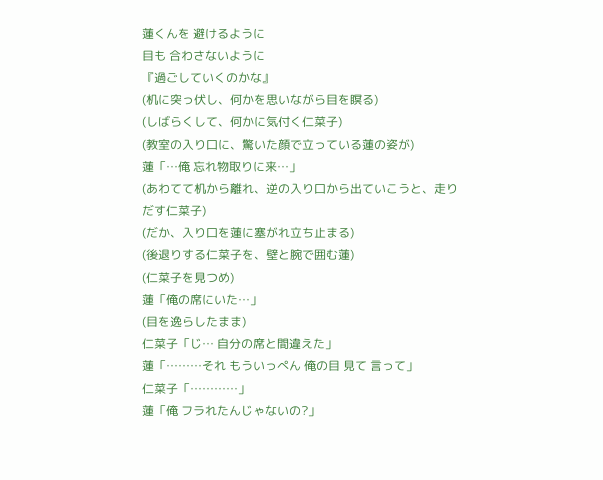蓮くんを 避けるように
目も 合わさないように
『過ごしていくのかな』
(机に突っ伏し、何かを思いながら目を瞑る)
(しばらくして、何かに気付く仁菜子)
(教室の入り口に、驚いた顔で立っている蓮の姿が)
蓮「…俺 忘れ物取りに来…」
(あわてて机から離れ、逆の入り口から出ていこうと、走りだす仁菜子)
(だか、入り口を蓮に塞がれ立ち止まる)
(後退りする仁菜子を、壁と腕で囲む蓮)
(仁菜子を見つめ)
蓮「俺の席にいた…」
(目を逸らしたまま)
仁菜子「じ… 自分の席と間違えた」
蓮「………それ もういっぺん 俺の目 見て 言って」
仁菜子「…………」
蓮「俺 フラれたんじゃないの?」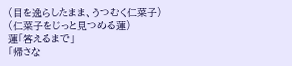(目を逸らしたまま、うつむく仁菜子)
(仁菜子をじっと見つめる蓮)
蓮「答えるまで」
「帰さな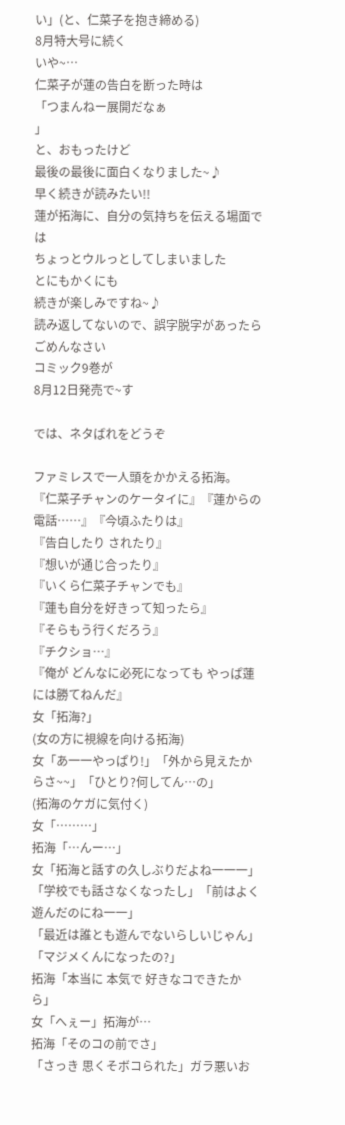い」(と、仁菜子を抱き締める)
8月特大号に続く
いや~…
仁菜子が蓮の告白を断った時は
「つまんねー展開だなぁ
」
と、おもったけど
最後の最後に面白くなりました~♪
早く続きが読みたい!!
蓮が拓海に、自分の気持ちを伝える場面では
ちょっとウルっとしてしまいました
とにもかくにも
続きが楽しみですね~♪
読み返してないので、誤字脱字があったらごめんなさい
コミック9巻が
8月12日発売で~す

では、ネタばれをどうぞ

ファミレスで一人頭をかかえる拓海。
『仁菜子チャンのケータイに』『蓮からの電話……』『今頃ふたりは』
『告白したり されたり』
『想いが通じ合ったり』
『いくら仁菜子チャンでも』
『蓮も自分を好きって知ったら』
『そらもう行くだろう』
『チクショ…』
『俺が どんなに必死になっても やっぱ蓮には勝てねんだ』
女「拓海?」
(女の方に視線を向ける拓海)
女「あ一一やっぱり!」「外から見えたからさ~~」「ひとり?何してん…の」
(拓海のケガに気付く)
女「………」
拓海「…んー…」
女「拓海と話すの久しぶりだよね一一一」「学校でも話さなくなったし」「前はよく遊んだのにね一一」
「最近は誰とも遊んでないらしいじゃん」
「マジメくんになったの?」
拓海「本当に 本気で 好きなコできたから」
女「へぇー」拓海が…
拓海「そのコの前でさ」
「さっき 思くそボコられた」ガラ悪いお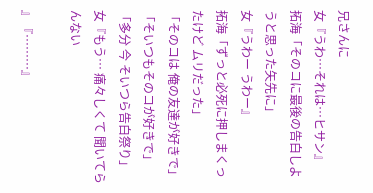兄さんに
女『うわ…それは…ヒサン』
拓海「そのコに最後の告白しようと思った矢先に」
女『うわー うわー』
拓海「ずっと必死に押しまくったけど ムリだった」
「そのコは 俺の友達が好きで」
「そいつもそのコが好きで」
「多分 今 そいつら告白祭り」
女『もう… 痛々しくて 聞いてらんない

』『………』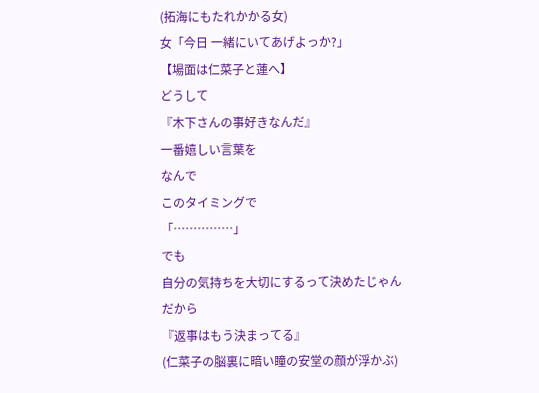(拓海にもたれかかる女)
女「今日 一緒にいてあげよっか?」
【場面は仁菜子と蓮へ】
どうして
『木下さんの事好きなんだ』
一番嬉しい言葉を
なんで
このタイミングで
「……………」
でも
自分の気持ちを大切にするって決めたじゃん
だから
『返事はもう決まってる』
(仁菜子の脳裏に暗い瞳の安堂の顔が浮かぶ)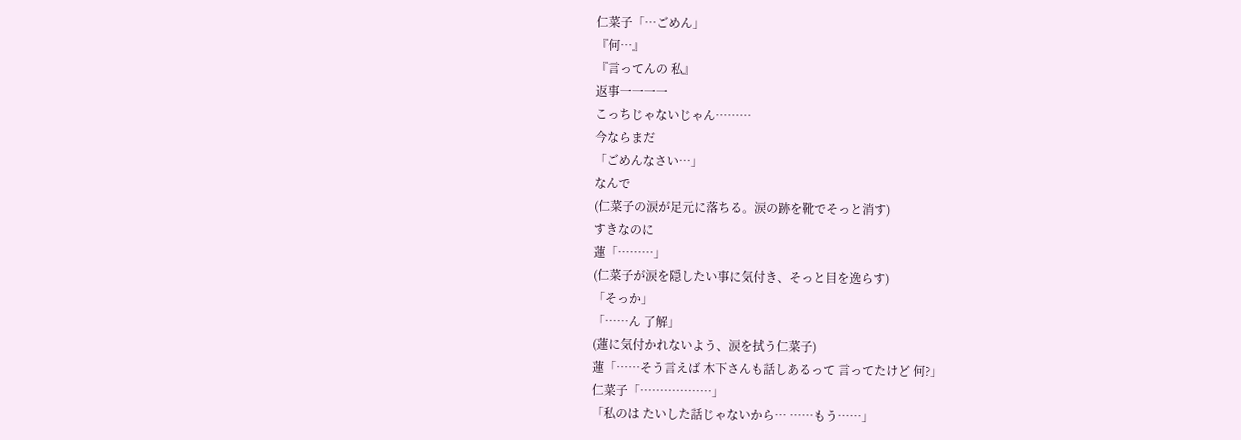仁菜子「…ごめん」
『何…』
『言ってんの 私』
返事一一一一
こっちじゃないじゃん………
今ならまだ
「ごめんなさい…」
なんで
(仁菜子の涙が足元に落ちる。涙の跡を靴でそっと消す)
すきなのに
蓮「………」
(仁菜子が涙を隠したい事に気付き、そっと目を逸らす)
「そっか」
「……ん 了解」
(蓮に気付かれないよう、涙を拭う仁菜子)
蓮「……そう言えば 木下さんも話しあるって 言ってたけど 何?」
仁菜子「………………」
「私のは たいした話じゃないから… ……もう……」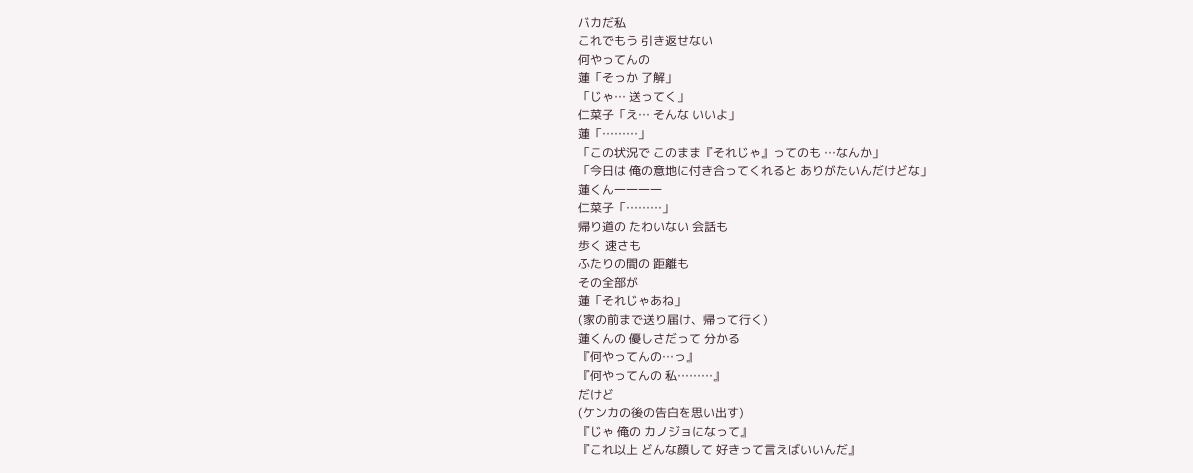バカだ私
これでもう 引き返せない
何やってんの
蓮「そっか 了解」
「じゃ… 送ってく」
仁菜子「え… そんな いいよ」
蓮「………」
「この状況で このまま『それじゃ』ってのも …なんか」
「今日は 俺の意地に付き合ってくれると ありがたいんだけどな」
蓮くん一一一一
仁菜子「………」
帰り道の たわいない 会話も
歩く 速さも
ふたりの間の 距離も
その全部が
蓮「それじゃあね」
(家の前まで送り届け、帰って行く)
蓮くんの 優しさだって 分かる
『何やってんの…っ』
『何やってんの 私………』
だけど
(ケンカの後の告白を思い出す)
『じゃ 俺の カノジョになって』
『これ以上 どんな顔して 好きって言えばいいんだ』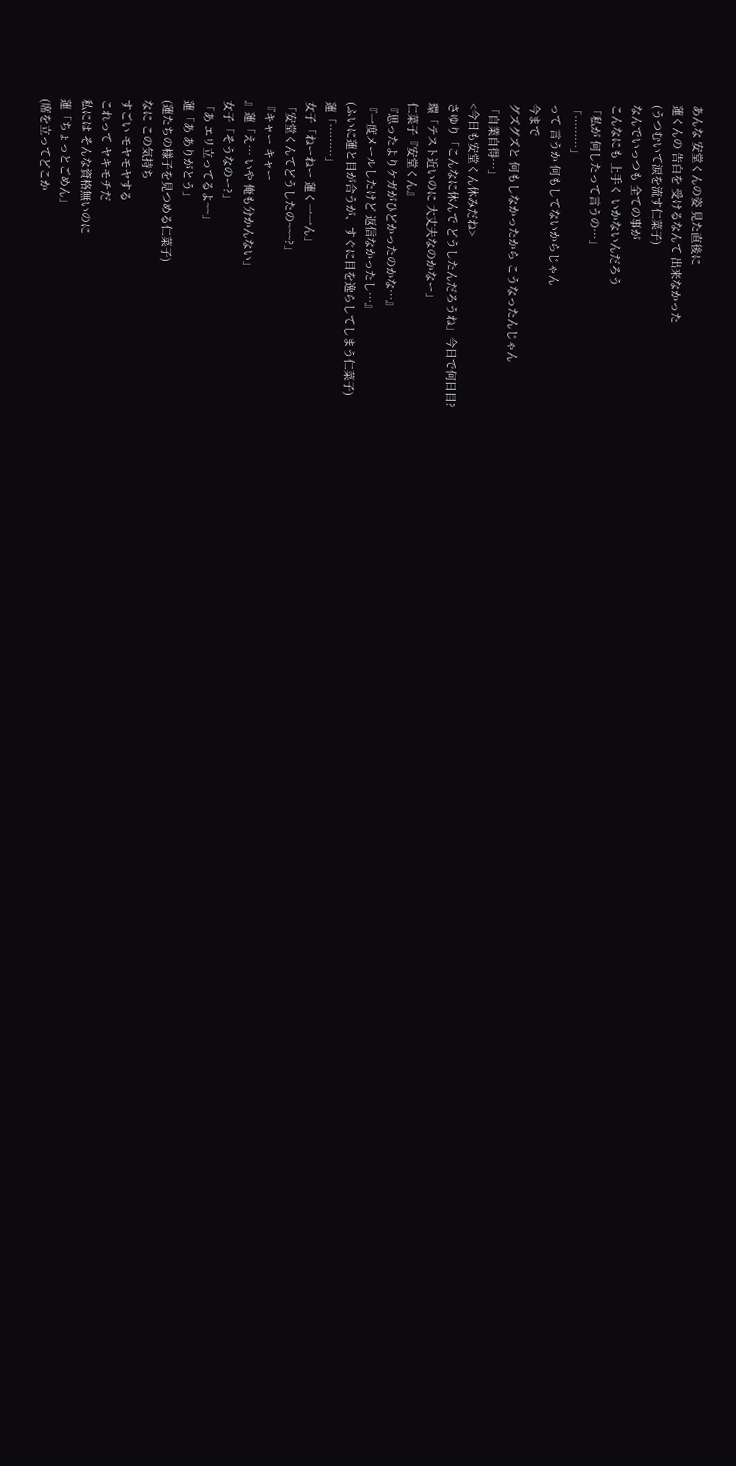あんな 安堂くんの姿 見た直後に
蓮くんの 告白を 受けるなんて 出来なかった
(うつむいて涙を流す仁菜子)
なんでいっつも 全ての事が
こんなにも 上手く いかないんだろう
「私が 何したって言うの…」
「………」
って 言うか 何もしてないからじゃん
今まで
グズグズと 何もしなかったから こうなったんじゃん
「自業自得…」
<今日も安堂くん休みだね>
さゆり「こんなに休んで どうしたんだろうね」今日で何日目?
環「テスト近いのに 大丈夫なのかなー」
仁菜子『安堂くん』
『思ったよりケガがひどかったのかな…』
『一度メールしたけど 返信なかったし…』
(ふいに蓮と目が合うが、すぐに目を逸らしてしまう仁菜子)
蓮「………」
女子「ねーねー 蓮く一一ん」
「安堂くんてどうしたの~~~?」
『キャー キャー
』蓮「え… いや 俺も分かんない」
女子「そうなのー?」
「あ エリ立ってるよ~~」
蓮「あ ありがとう」
(蓮たちの様子を見つめる仁菜子)
なに この気持ち
すごい モヤモヤする
これって ヤキモチだ
私には そんな資格無いのに
蓮「ちょっとごめん」
(席を立ってどこか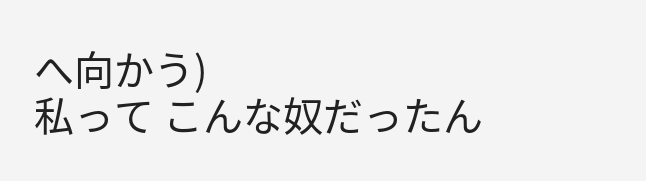へ向かう)
私って こんな奴だったん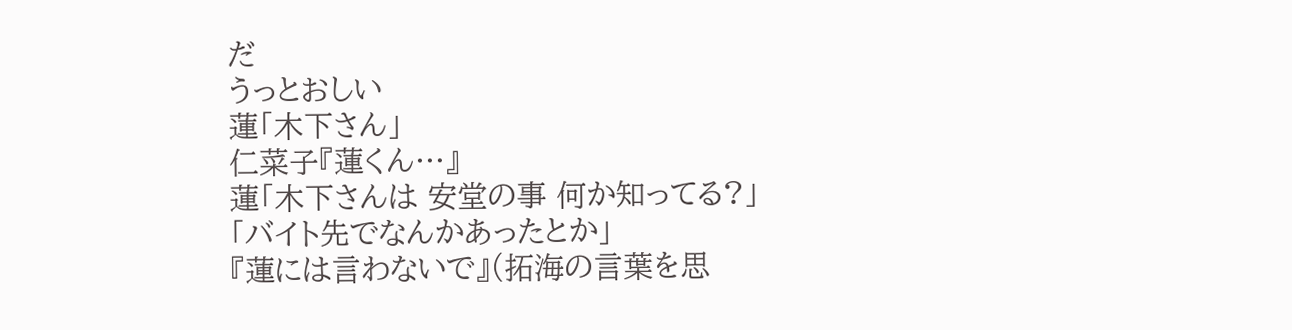だ
うっとおしい
蓮「木下さん」
仁菜子『蓮くん…』
蓮「木下さんは 安堂の事 何か知ってる?」
「バイト先でなんかあったとか」
『蓮には言わないで』(拓海の言葉を思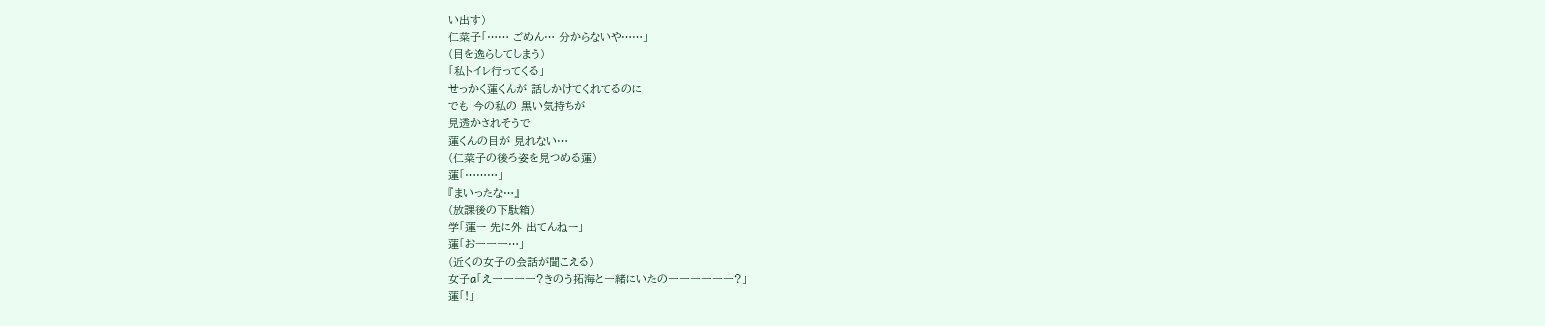い出す)
仁菜子「…… ごめん… 分からないや……」
(目を逸らしてしまう)
「私トイレ行ってくる」
せっかく蓮くんが 話しかけてくれてるのに
でも 今の私の 黒い気持ちが
見透かされそうで
蓮くんの目が 見れない…
(仁菜子の後ろ姿を見つめる蓮)
蓮「………」
『まいったな…』
(放課後の下駄箱)
学「蓮ー 先に外 出てんねー」
蓮「お一一一…」
(近くの女子の会話が聞こえる)
女子a「え一一一一?きのう拓海と一緒にいたの一一一一一一?」
蓮「!」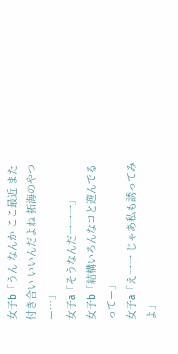女子b「うん なんか ここ最近 また付き合い いいんだよね 拓海のやつー…」
女子a「そうなんだ一一一」
女子b「結構いろんなコと遊んでるってー」
女子a「え一一 じゃあ私も誘ってみよ」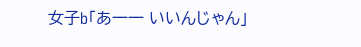女子b「あ一一 いいんじゃん」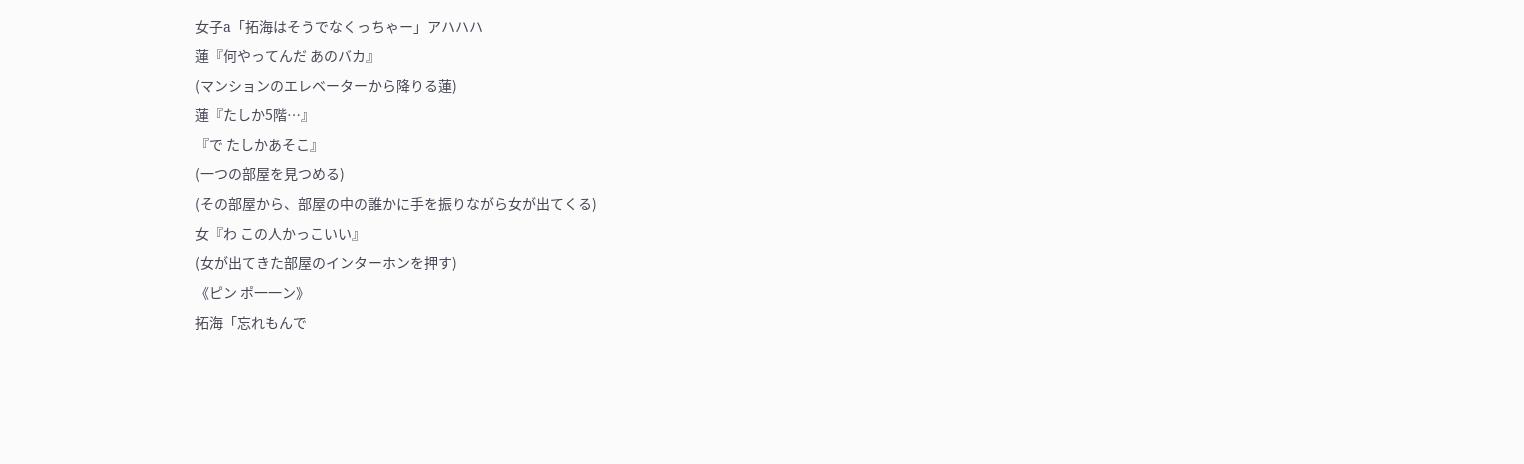女子a「拓海はそうでなくっちゃー」アハハハ
蓮『何やってんだ あのバカ』
(マンションのエレベーターから降りる蓮)
蓮『たしか5階…』
『で たしかあそこ』
(一つの部屋を見つめる)
(その部屋から、部屋の中の誰かに手を振りながら女が出てくる)
女『わ この人かっこいい』
(女が出てきた部屋のインターホンを押す)
《ピン ポ一一ン》
拓海「忘れもんで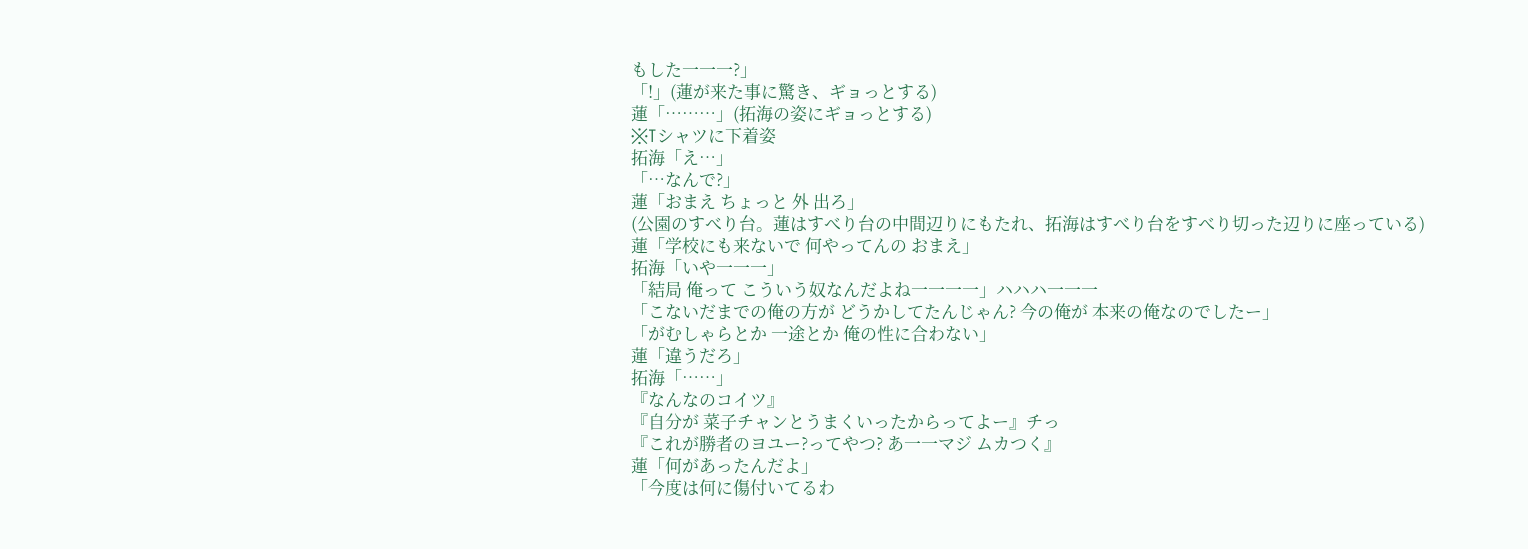もした一一一?」
「!」(蓮が来た事に驚き、ギョっとする)
蓮「………」(拓海の姿にギョっとする)
※Tシャツに下着姿
拓海「え…」
「…なんで?」
蓮「おまえ ちょっと 外 出ろ」
(公園のすべり台。蓮はすべり台の中間辺りにもたれ、拓海はすべり台をすべり切った辺りに座っている)
蓮「学校にも来ないで 何やってんの おまえ」
拓海「いや一一一」
「結局 俺って こういう奴なんだよね一一一一」ハハハ一一一
「こないだまでの俺の方が どうかしてたんじゃん? 今の俺が 本来の俺なのでしたー」
「がむしゃらとか 一途とか 俺の性に合わない」
蓮「違うだろ」
拓海「……」
『なんなのコイツ』
『自分が 菜子チャンとうまくいったからってよー』チっ
『これが勝者のヨユー?ってやつ? あ一一マジ ムカつく』
蓮「何があったんだよ」
「今度は何に傷付いてるわ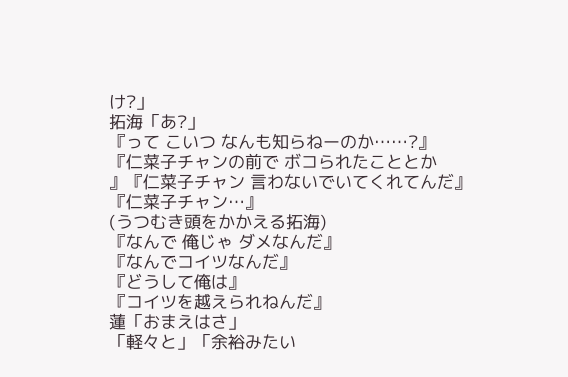け?」
拓海「あ?」
『って こいつ なんも知らねーのか……?』
『仁菜子チャンの前で ボコられたこととか
』『仁菜子チャン 言わないでいてくれてんだ』
『仁菜子チャン…』
(うつむき頭をかかえる拓海)
『なんで 俺じゃ ダメなんだ』
『なんでコイツなんだ』
『どうして俺は』
『コイツを越えられねんだ』
蓮「おまえはさ」
「軽々と」「余裕みたい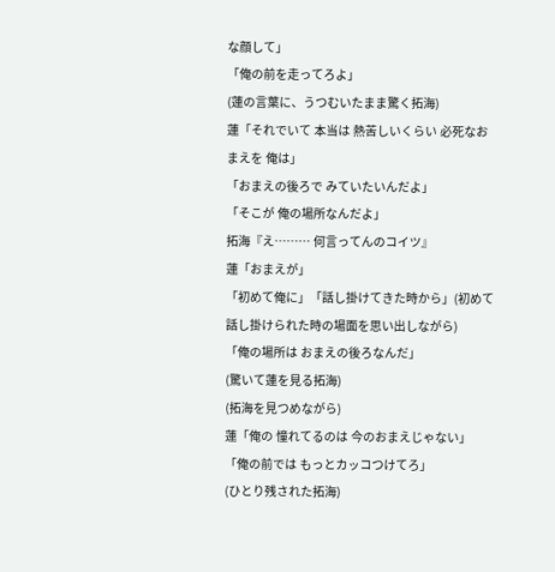な顔して」
「俺の前を走ってろよ」
(蓮の言葉に、うつむいたまま驚く拓海)
蓮「それでいて 本当は 熱苦しいくらい 必死なおまえを 俺は」
「おまえの後ろで みていたいんだよ」
「そこが 俺の場所なんだよ」
拓海『え……… 何言ってんのコイツ』
蓮「おまえが」
「初めて俺に」「話し掛けてきた時から」(初めて話し掛けられた時の場面を思い出しながら)
「俺の場所は おまえの後ろなんだ」
(驚いて蓮を見る拓海)
(拓海を見つめながら)
蓮「俺の 憧れてるのは 今のおまえじゃない」
「俺の前では もっとカッコつけてろ」
(ひとり残された拓海)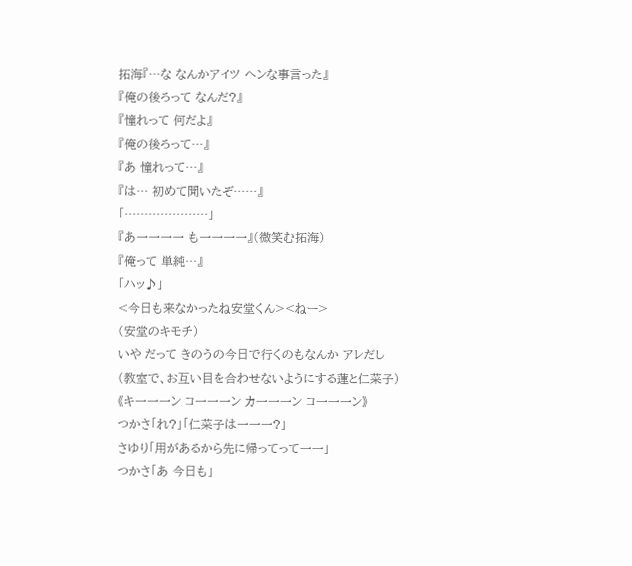拓海『…な なんかアイツ ヘンな事言った』
『俺の後ろって なんだ?』
『憧れって 何だよ』
『俺の後ろって…』
『あ 憧れって…』
『は… 初めて聞いたぞ……』
「…………………」
『あ一一一一 も一一一一』(微笑む拓海)
『俺って 単純…』
「ハッ♪」
<今日も来なかったね安堂くん><ねー>
(安堂のキモチ)
いや だって きのうの今日で行くのもなんか アレだし
(教室で、お互い目を合わせないようにする蓮と仁菜子)
《キ一一一ン コ一一一ン カ一一一ン コ一一一ン》
つかさ「れ?」「仁菜子は一一一?」
さゆり「用があるから先に帰ってって一一」
つかさ「あ 今日も」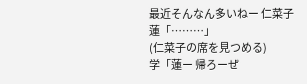最近そんなん多いねー 仁菜子
蓮「………」
(仁菜子の席を見つめる)
学「蓮ー 帰ろーぜ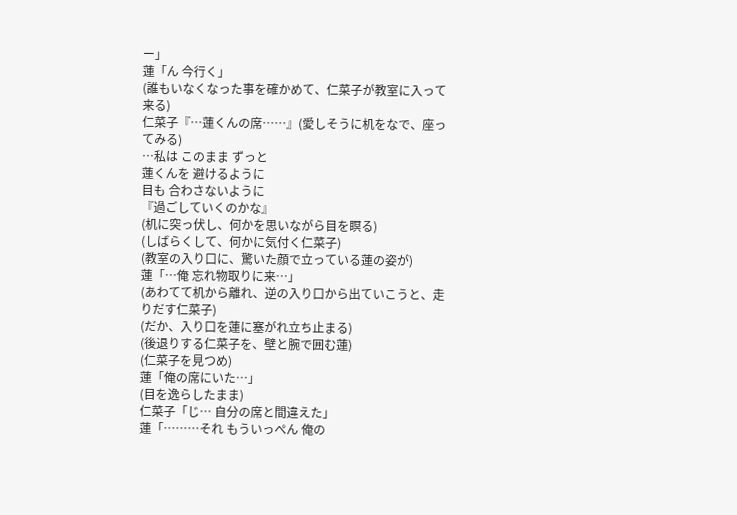ー」
蓮「ん 今行く」
(誰もいなくなった事を確かめて、仁菜子が教室に入って来る)
仁菜子『…蓮くんの席……』(愛しそうに机をなで、座ってみる)
…私は このまま ずっと
蓮くんを 避けるように
目も 合わさないように
『過ごしていくのかな』
(机に突っ伏し、何かを思いながら目を瞑る)
(しばらくして、何かに気付く仁菜子)
(教室の入り口に、驚いた顔で立っている蓮の姿が)
蓮「…俺 忘れ物取りに来…」
(あわてて机から離れ、逆の入り口から出ていこうと、走りだす仁菜子)
(だか、入り口を蓮に塞がれ立ち止まる)
(後退りする仁菜子を、壁と腕で囲む蓮)
(仁菜子を見つめ)
蓮「俺の席にいた…」
(目を逸らしたまま)
仁菜子「じ… 自分の席と間違えた」
蓮「………それ もういっぺん 俺の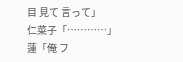目 見て 言って」
仁菜子「…………」
蓮「俺 フ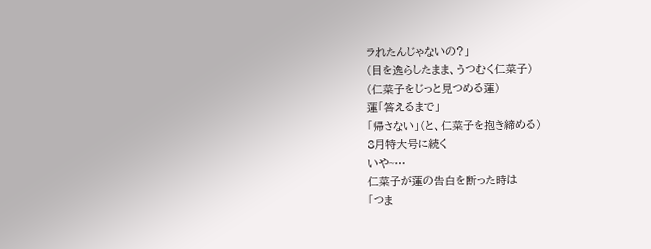ラれたんじゃないの?」
(目を逸らしたまま、うつむく仁菜子)
(仁菜子をじっと見つめる蓮)
蓮「答えるまで」
「帰さない」(と、仁菜子を抱き締める)
8月特大号に続く
いや~…
仁菜子が蓮の告白を断った時は
「つま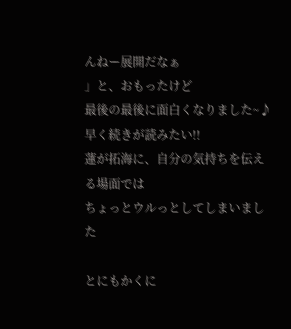んねー展開だなぁ
」と、おもったけど
最後の最後に面白くなりました~♪
早く続きが読みたい!!
蓮が拓海に、自分の気持ちを伝える場面では
ちょっとウルっとしてしまいました

とにもかくに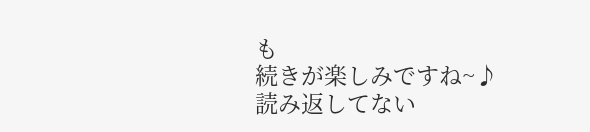も
続きが楽しみですね~♪
読み返してない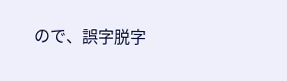ので、誤字脱字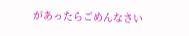があったらごめんなさい